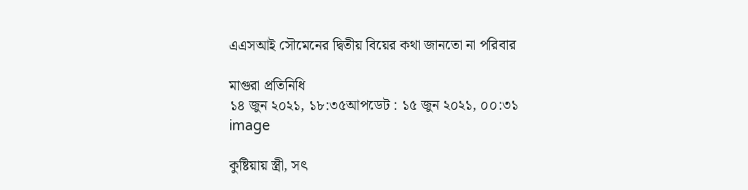এএসআই সৌমেনের দ্বিতীয় বিয়ের কথা জানতো না পরিবার

মাগুরা প্রতিনিধি
১৪ জুন ২০২১, ১৮:৩৫আপডেট : ১৫ জুন ২০২১, ০০:৩১
image

কুষ্টিয়ায় স্ত্রী, সৎ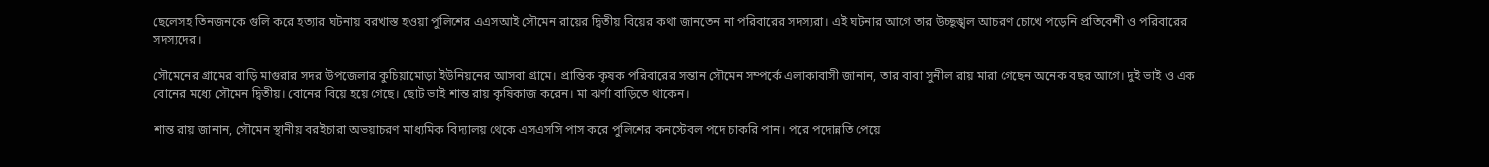ছেলেসহ তিনজনকে গুলি করে হত্যার ঘটনায় বরখাস্ত হওয়া পুলিশের এএসআই সৌমেন রায়ের দ্বিতীয় বিয়ের কথা জানতেন না পরিবারের সদস্যরা। এই ঘটনার আগে তার উচ্ছৃঙ্খল আচরণ চোখে পড়েনি প্রতিবেশী ও পরিবারের সদস্যদের।

সৌমেনের গ্রামের বাড়ি মাগুরার সদর উপজেলার কুচিয়ামোড়া ইউনিয়নের আসবা গ্রামে। প্রান্তিক কৃষক পরিবারের সন্তান সৌমেন সম্পর্কে এলাকাবাসী জানান, তার বাবা সুনীল রায় মারা গেছেন অনেক বছর আগে। দুই ভাই ও এক বোনের মধ্যে সৌমেন দ্বিতীয়। বোনের বিয়ে হয়ে গেছে। ছোট ভাই শান্ত রায় কৃষিকাজ করেন। মা ঝর্ণা বাড়িতে থাকেন।

শান্ত রায় জানান, সৌমেন স্থানীয় বরইচারা অভয়াচরণ মাধ্যমিক বিদ্যালয় থেকে এসএসসি পাস করে পুলিশের কনস্টেবল পদে চাকরি পান। পরে পদোন্নতি পেয়ে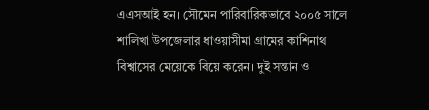এএসআই হন। সৌমেন পারিবারিকভাবে ২০০৫ সালে শালিখা উপজেলার ধাওয়াসীমা গ্রামের কাশিনাথ বিশ্বাসের মেয়েকে বিয়ে করেন। দুই সন্তান ও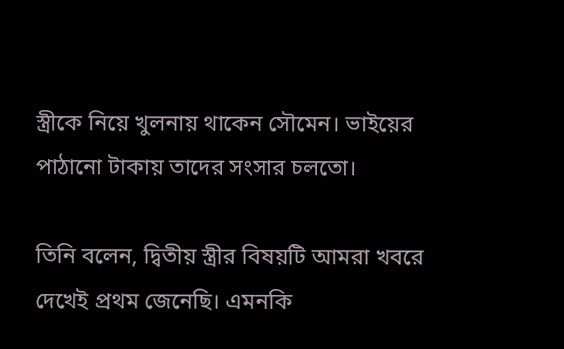স্ত্রীকে নিয়ে খুলনায় থাকেন সৌমেন। ভাইয়ের পাঠানো টাকায় তাদের সংসার চলতো।

তিনি বলেন, দ্বিতীয় স্ত্রীর বিষয়টি আমরা খবরে দেখেই প্রথম জেনেছি। এমনকি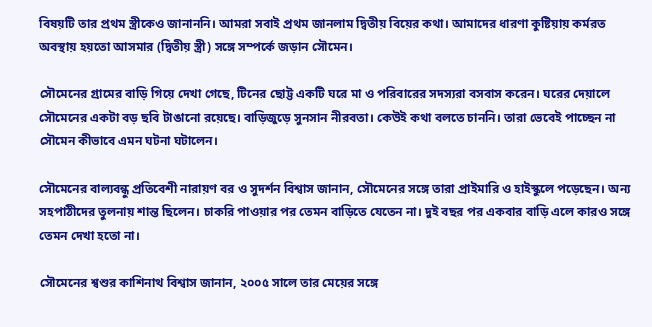বিষয়টি তার প্রথম স্ত্রীকেও জানাননি। আমরা সবাই প্রথম জানলাম দ্বিতীয় বিয়ের কথা। আমাদের ধারণা কুষ্টিয়ায় কর্মরত অবস্থায় হয়তো আসমার (দ্বিতীয় স্ত্রী) সঙ্গে সম্পর্কে জড়ান সৌমেন।

সৌমেনের গ্রামের বাড়ি গিয়ে দেখা গেছে, টিনের ছোট্ট একটি ঘরে মা ও পরিবারের সদস্যরা বসবাস করেন। ঘরের দেয়ালে সৌমেনের একটা বড় ছবি টাঙানো রয়েছে। বাড়িজুড়ে সুনসান নীরবতা। কেউই কথা বলতে চাননি। তারা ভেবেই পাচ্ছেন না সৌমেন কীভাবে এমন ঘটনা ঘটালেন।

সৌমেনের বাল্যবন্ধু প্রতিবেশী নারায়ণ বর ও সুদর্শন বিশ্বাস জানান, সৌমেনের সঙ্গে তারা প্রাইমারি ও হাইস্কুলে পড়েছেন। অন্য সহপাঠীদের তুলনায় শান্ত ছিলেন। চাকরি পাওয়ার পর তেমন বাড়িতে যেতেন না। দুই বছর পর একবার বাড়ি এলে কারও সঙ্গে তেমন দেখা হতো না।

সৌমেনের শ্বশুর কাশিনাথ বিশ্বাস জানান, ২০০৫ সালে তার মেয়ের সঙ্গে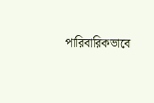পারিবারিকভাবে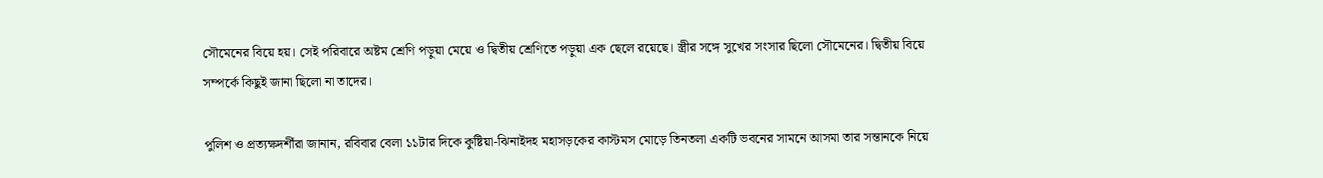সৌমেনের বিয়ে হয়। সেই পরিবারে অষ্টম শ্রেণি পড়ুয়া মেয়ে ও দ্বিতীয় শ্রেণিতে পড়ুয়া এক ছেলে রয়েছে। স্ত্রীর সঙ্গে সুখের সংসার ছিলো সৌমেনের। দ্বিতীয় বিয়ে সম্পর্কে কিছুই জানা ছিলো না তাদের।

পুলিশ ও প্রত্যক্ষদর্শীরা জানান, রবিবার বেলা ১১টার দিকে কুষ্টিয়া-ঝিনাইদহ মহাসড়কের কাস্টমস মোড়ে তিনতলা একটি ভবনের সামনে আসমা তার সন্তানকে নিয়ে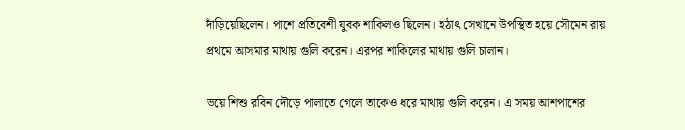দাঁড়িয়েছিলেন। পাশে প্রতিবেশী যুবক শাকিলও ছিলেন। হঠাৎ সেখানে উপস্থিত হয়ে সৌমেন রায় প্রথমে আসমার মাথায় গুলি করেন। এরপর শাকিলের মাথায় গুলি চালান।

ভয়ে শিশু রবিন দৌড়ে পালাতে গেলে তাকেও ধরে মাথায় গুলি করেন। এ সময় আশপাশের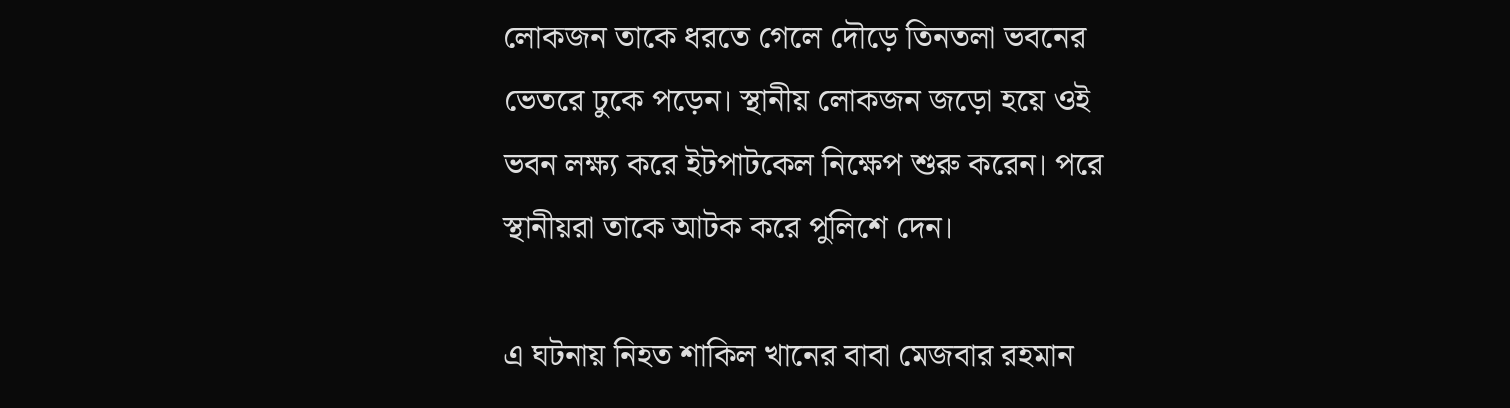লোকজন তাকে ধরতে গেলে দৌড়ে তিনতলা ভবনের ভেতরে ঢুকে পড়েন। স্থানীয় লোকজন জড়ো হয়ে ওই ভবন লক্ষ্য করে ইটপাটকেল নিক্ষেপ শুরু করেন। পরে স্থানীয়রা তাকে আটক করে পুলিশে দেন।

এ ঘটনায় নিহত শাকিল খানের বাবা মেজবার রহমান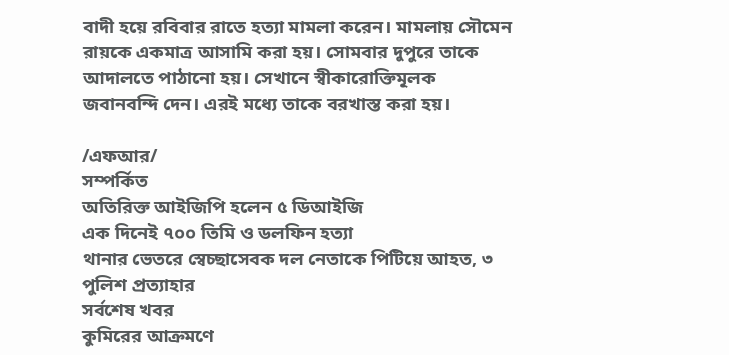বাদী হয়ে রবিবার রাতে হত্যা মামলা করেন। মামলায় সৌমেন রায়কে একমাত্র আসামি করা হয়। সোমবার দুপুরে তাকে আদালতে পাঠানো হয়। সেখানে স্বীকারোক্তিমূলক জবানবন্দি দেন। এরই মধ্যে তাকে বরখাস্ত করা হয়।

/এফআর/
সম্পর্কিত
অতিরিক্ত আইজিপি হলেন ৫ ডিআইজি
এক দিনেই ৭০০ তিমি ও ডলফিন হত্যা
থানার ভেতরে স্বেচ্ছাসেবক দল নেতাকে পিটিয়ে আহত, ৩ পুলিশ প্রত্যাহার
সর্বশেষ খবর
কুমিরের আক্রমণে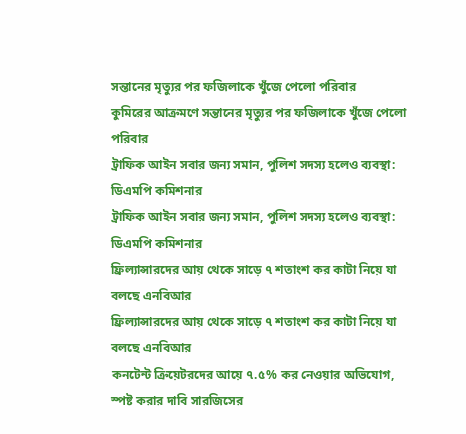সন্তানের মৃত্যুর পর ফজিলাকে খুঁজে পেলো পরিবার
কুমিরের আক্রমণে সন্তানের মৃত্যুর পর ফজিলাকে খুঁজে পেলো পরিবার
ট্রাফিক আইন সবার জন্য সমান, পুলিশ সদস্য হলেও ব্যবস্থা: ডিএমপি কমিশনার
ট্রাফিক আইন সবার জন্য সমান, পুলিশ সদস্য হলেও ব্যবস্থা: ডিএমপি কমিশনার
ফ্রিল্যান্সারদের আয় থেকে সাড়ে ৭ শতাংশ কর কাটা নিয়ে যা বলছে এনবিআর
ফ্রিল্যান্সারদের আয় থেকে সাড়ে ৭ শতাংশ কর কাটা নিয়ে যা বলছে এনবিআর
কনটেন্ট ক্রিয়েটরদের আয়ে ৭.৫% কর নেওয়ার অভিযোগ, স্পষ্ট করার দাবি সারজিসের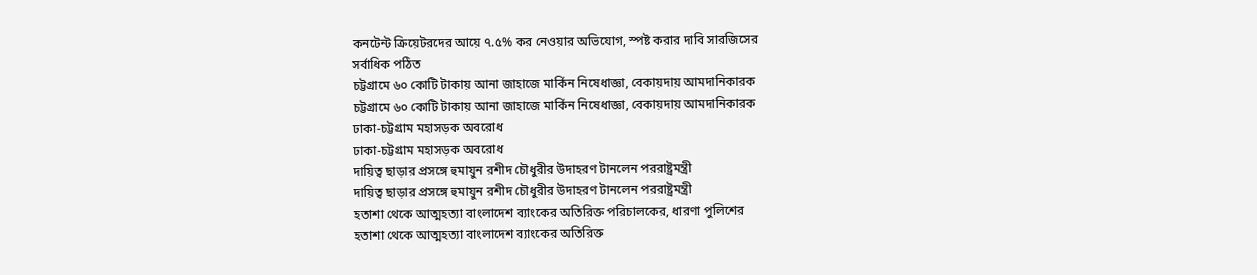কনটেন্ট ক্রিয়েটরদের আয়ে ৭.৫% কর নেওয়ার অভিযোগ, স্পষ্ট করার দাবি সারজিসের
সর্বাধিক পঠিত
চট্টগ্রামে ৬০ কোটি টাকায় আনা জাহাজে মার্কিন নিষেধাজ্ঞা, বেকায়দায় আমদানিকারক
চট্টগ্রামে ৬০ কোটি টাকায় আনা জাহাজে মার্কিন নিষেধাজ্ঞা, বেকায়দায় আমদানিকারক
ঢাকা-চট্টগ্রাম মহাসড়ক অবরোধ
ঢাকা-চট্টগ্রাম মহাসড়ক অবরোধ
দায়িত্ব ছাড়ার প্রসঙ্গে হুমায়ুন রশীদ চৌধুরীর উদাহরণ টানলেন পররাষ্ট্রমন্ত্রী
দায়িত্ব ছাড়ার প্রসঙ্গে হুমায়ুন রশীদ চৌধুরীর উদাহরণ টানলেন পররাষ্ট্রমন্ত্রী
হতাশা থেকে আত্মহত্যা বাংলাদেশ ব্যাংকের অতিরিক্ত পরিচালকের, ধারণা পুলিশের
হতাশা থেকে আত্মহত্যা বাংলাদেশ ব্যাংকের অতিরিক্ত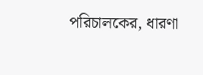পরিচালকের, ধারণা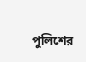পুলিশের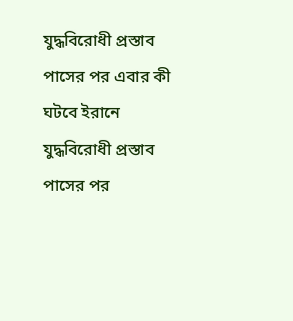যুদ্ধবিরোধী প্রস্তাব পাসের পর এবার কী ঘটবে ইরানে
যুদ্ধবিরোধী প্রস্তাব পাসের পর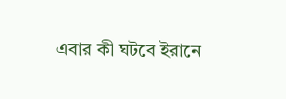এবার কী ঘটবে ইরানে